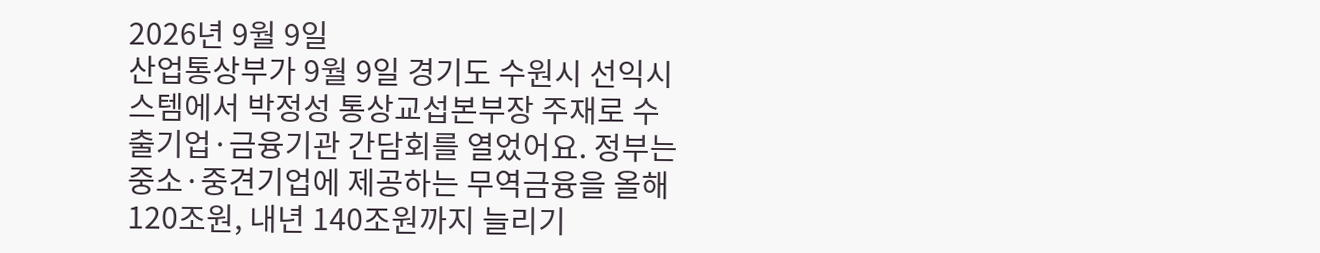2026년 9월 9일
산업통상부가 9월 9일 경기도 수원시 선익시스템에서 박정성 통상교섭본부장 주재로 수출기업·금융기관 간담회를 열었어요. 정부는 중소·중견기업에 제공하는 무역금융을 올해 120조원, 내년 140조원까지 늘리기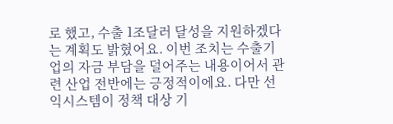로 했고, 수출 1조달러 달성을 지원하겠다는 계획도 밝혔어요. 이번 조치는 수출기업의 자금 부담을 덜어주는 내용이어서 관련 산업 전반에는 긍정적이에요. 다만 선익시스템이 정책 대상 기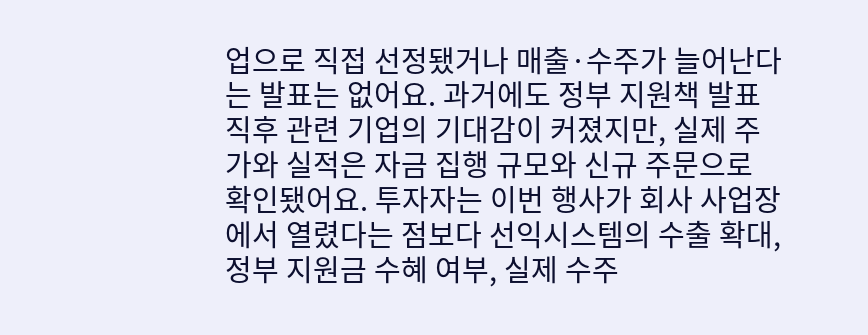업으로 직접 선정됐거나 매출·수주가 늘어난다는 발표는 없어요. 과거에도 정부 지원책 발표 직후 관련 기업의 기대감이 커졌지만, 실제 주가와 실적은 자금 집행 규모와 신규 주문으로 확인됐어요. 투자자는 이번 행사가 회사 사업장에서 열렸다는 점보다 선익시스템의 수출 확대, 정부 지원금 수혜 여부, 실제 수주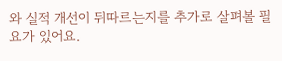와 실적 개선이 뒤따르는지를 추가로 살펴볼 필요가 있어요.